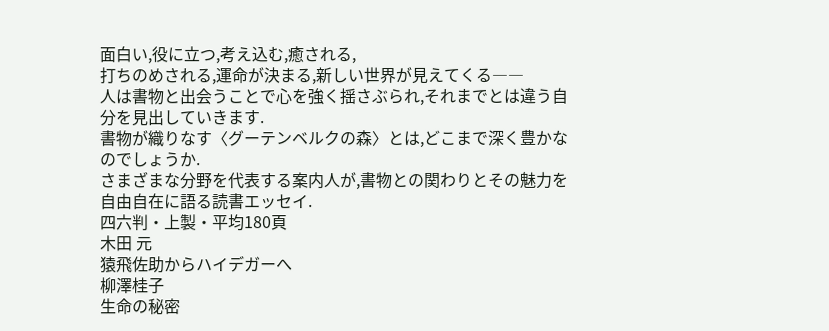面白い,役に立つ,考え込む,癒される,
打ちのめされる,運命が決まる,新しい世界が見えてくる――
人は書物と出会うことで心を強く揺さぶられ,それまでとは違う自分を見出していきます.
書物が織りなす〈グーテンベルクの森〉とは,どこまで深く豊かなのでしょうか.
さまざまな分野を代表する案内人が,書物との関わりとその魅力を
自由自在に語る読書エッセイ.
四六判・上製・平均180頁
木田 元
猿飛佐助からハイデガーへ
柳澤桂子
生命の秘密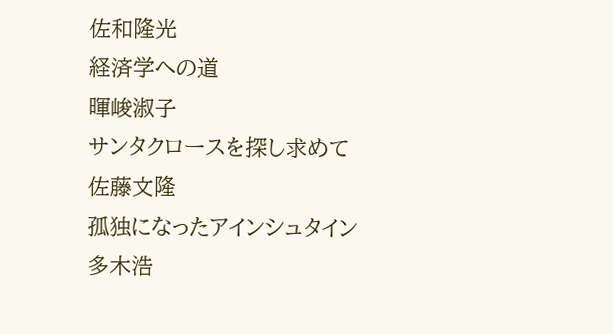佐和隆光
経済学への道
暉峻淑子
サンタクロースを探し求めて
佐藤文隆
孤独になったアインシュタイン
多木浩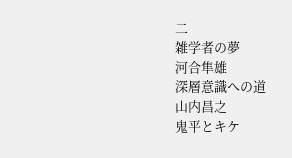二
雑学者の夢
河合隼雄
深層意識への道
山内昌之
鬼平とキケ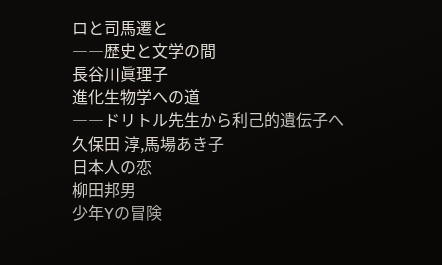ロと司馬遷と
――歴史と文学の間
長谷川眞理子
進化生物学への道
――ドリトル先生から利己的遺伝子へ
久保田 淳,馬場あき子
日本人の恋
柳田邦男
少年Yの冒険